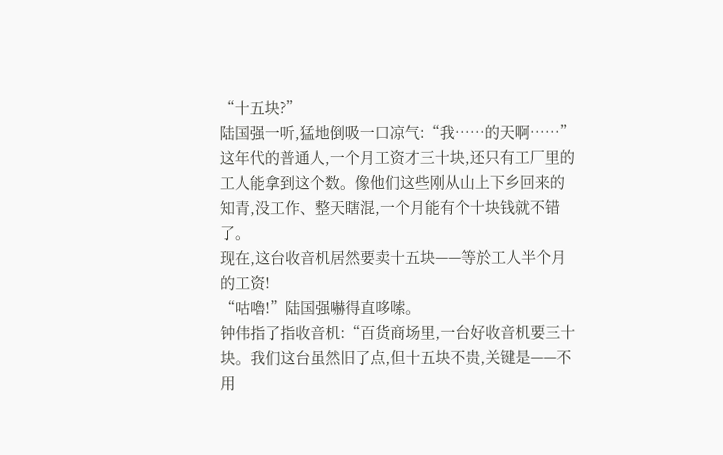“十五块?”
陆国强一听,猛地倒吸一口凉气:“我……的天啊……”
这年代的普通人,一个月工资才三十块,还只有工厂里的工人能拿到这个数。像他们这些刚从山上下乡回来的知青,没工作、整天瞎混,一个月能有个十块钱就不错了。
现在,这台收音机居然要卖十五块——等於工人半个月的工资!
“咕嚕!”陆国强嚇得直哆嗦。
钟伟指了指收音机:“百货商场里,一台好收音机要三十块。我们这台虽然旧了点,但十五块不贵,关键是——不用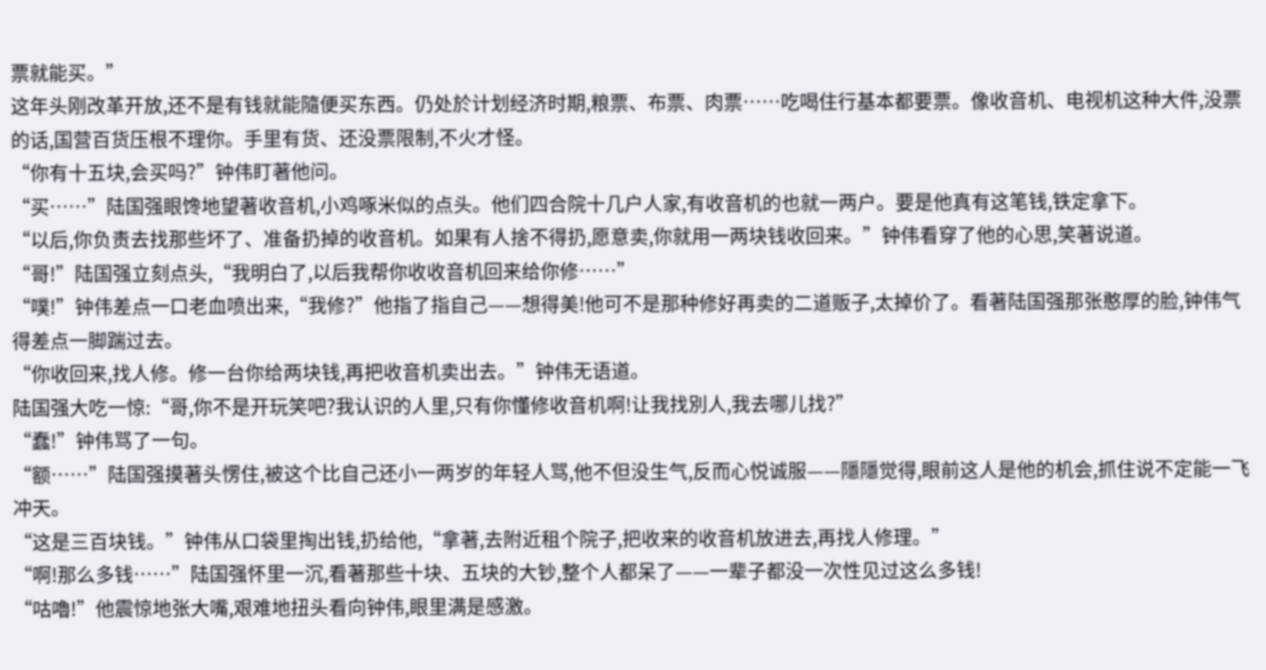票就能买。”
这年头刚改革开放,还不是有钱就能隨便买东西。仍处於计划经济时期,粮票、布票、肉票……吃喝住行基本都要票。像收音机、电视机这种大件,没票的话,国营百货压根不理你。手里有货、还没票限制,不火才怪。
“你有十五块,会买吗?”钟伟盯著他问。
“买……”陆国强眼馋地望著收音机,小鸡啄米似的点头。他们四合院十几户人家,有收音机的也就一两户。要是他真有这笔钱,铁定拿下。
“以后,你负责去找那些坏了、准备扔掉的收音机。如果有人捨不得扔,愿意卖,你就用一两块钱收回来。”钟伟看穿了他的心思,笑著说道。
“哥!”陆国强立刻点头,“我明白了,以后我帮你收收音机回来给你修……”
“噗!”钟伟差点一口老血喷出来,“我修?”他指了指自己——想得美!他可不是那种修好再卖的二道贩子,太掉价了。看著陆国强那张憨厚的脸,钟伟气得差点一脚踹过去。
“你收回来,找人修。修一台你给两块钱,再把收音机卖出去。”钟伟无语道。
陆国强大吃一惊:“哥,你不是开玩笑吧?我认识的人里,只有你懂修收音机啊!让我找別人,我去哪儿找?”
“蠢!”钟伟骂了一句。
“额……”陆国强摸著头愣住,被这个比自己还小一两岁的年轻人骂,他不但没生气,反而心悦诚服——隱隱觉得,眼前这人是他的机会,抓住说不定能一飞冲天。
“这是三百块钱。”钟伟从口袋里掏出钱,扔给他,“拿著,去附近租个院子,把收来的收音机放进去,再找人修理。”
“啊!那么多钱……”陆国强怀里一沉,看著那些十块、五块的大钞,整个人都呆了——一辈子都没一次性见过这么多钱!
“咕嚕!”他震惊地张大嘴,艰难地扭头看向钟伟,眼里满是感激。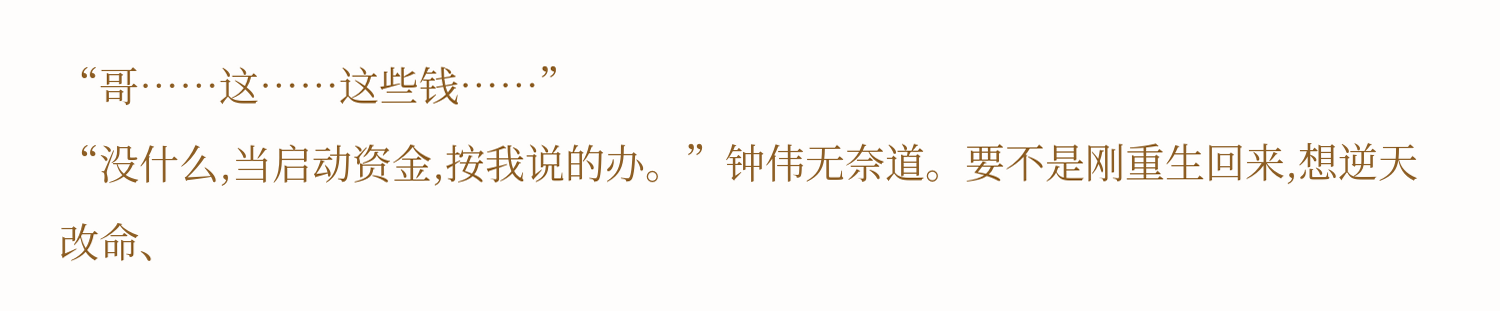“哥……这……这些钱……”
“没什么,当启动资金,按我说的办。”钟伟无奈道。要不是刚重生回来,想逆天改命、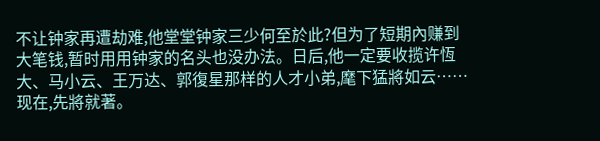不让钟家再遭劫难,他堂堂钟家三少何至於此?但为了短期內赚到大笔钱,暂时用用钟家的名头也没办法。日后,他一定要收揽许恆大、马小云、王万达、郭復星那样的人才小弟,麾下猛將如云……现在,先將就著。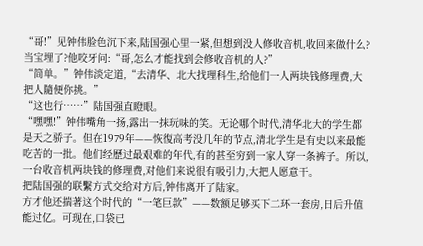“哥!”见钟伟脸色沉下来,陆国强心里一紧,但想到没人修收音机,收回来做什么?当宝埋了?他咬牙问:“哥,怎么才能找到会修收音机的人?”
“简单。”钟伟淡定道,“去清华、北大找理科生,给他们一人两块钱修理费,大把人隨便你挑。”
“这也行……”陆国强直瞪眼。
“嘿嘿!”钟伟嘴角一扬,露出一抹玩味的笑。无论哪个时代,清华北大的学生都是天之骄子。但在1979年——恢復高考没几年的节点,清北学生是有史以来最能吃苦的一批。他们经歷过最艰难的年代,有的甚至穷到一家人穿一条裤子。所以,一台收音机两块钱的修理费,对他们来说很有吸引力,大把人愿意干。
把陆国强的联繫方式交给对方后,钟伟离开了陆家。
方才他还揣著这个时代的“一笔巨款”——数额足够买下二环一套房,日后升值能过亿。可现在,口袋已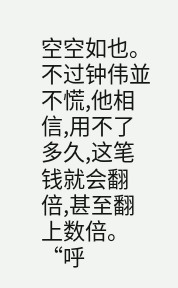空空如也。
不过钟伟並不慌,他相信,用不了多久,这笔钱就会翻倍,甚至翻上数倍。
“呼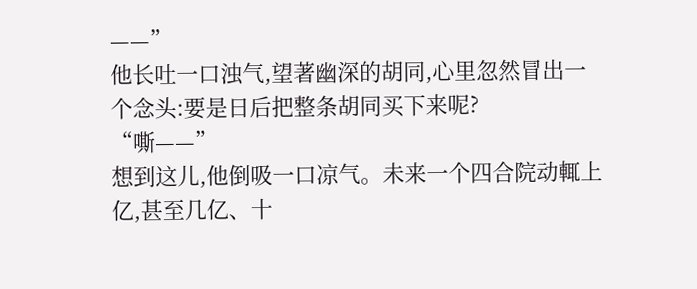——”
他长吐一口浊气,望著幽深的胡同,心里忽然冒出一个念头:要是日后把整条胡同买下来呢?
“嘶——”
想到这儿,他倒吸一口凉气。未来一个四合院动輒上亿,甚至几亿、十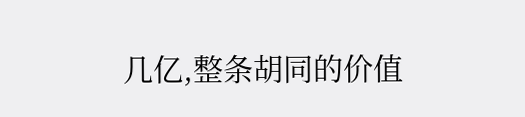几亿,整条胡同的价值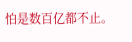怕是数百亿都不止。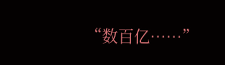“数百亿……”